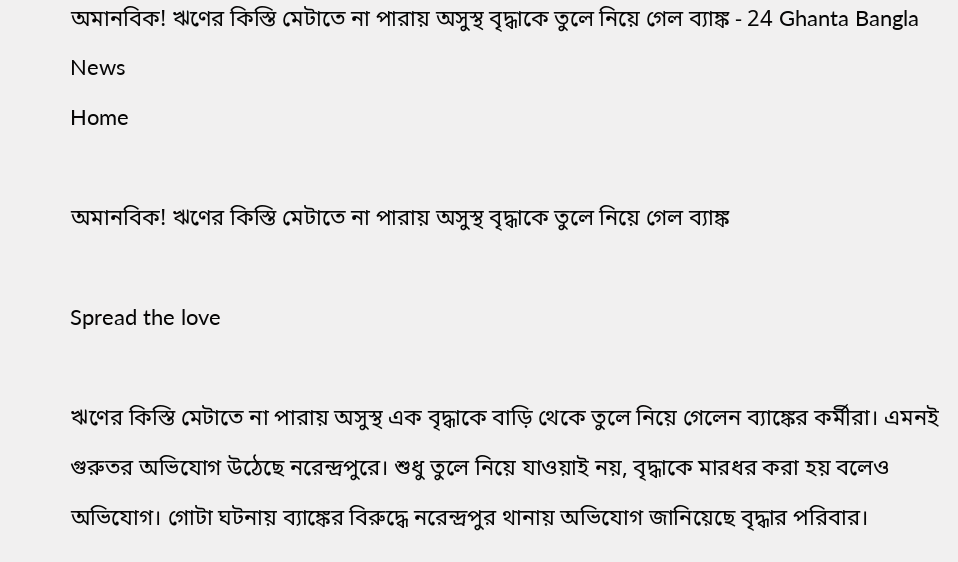অমানবিক! ঋণের কিস্তি মেটাতে না পারায় অসুস্থ বৃদ্ধাকে তুলে নিয়ে গেল ব্যাঙ্ক - 24 Ghanta Bangla News
Home

অমানবিক! ঋণের কিস্তি মেটাতে না পারায় অসুস্থ বৃদ্ধাকে তুলে নিয়ে গেল ব্যাঙ্ক

Spread the love

ঋণের কিস্তি মেটাতে না পারায় অসুস্থ এক বৃদ্ধাকে বাড়ি থেকে তুলে নিয়ে গেলেন ব্যাঙ্কের কর্মীরা। এমনই গুরুতর অভিযোগ উঠেছে নরেন্দ্রপুরে। শুধু তুলে নিয়ে যাওয়াই নয়, বৃদ্ধাকে মারধর করা হয় বলেও অভিযোগ। গোটা ঘটনায় ব্যাঙ্কের বিরুদ্ধে নরেন্দ্রপুর থানায় অভিযোগ জানিয়েছে বৃদ্ধার পরিবার।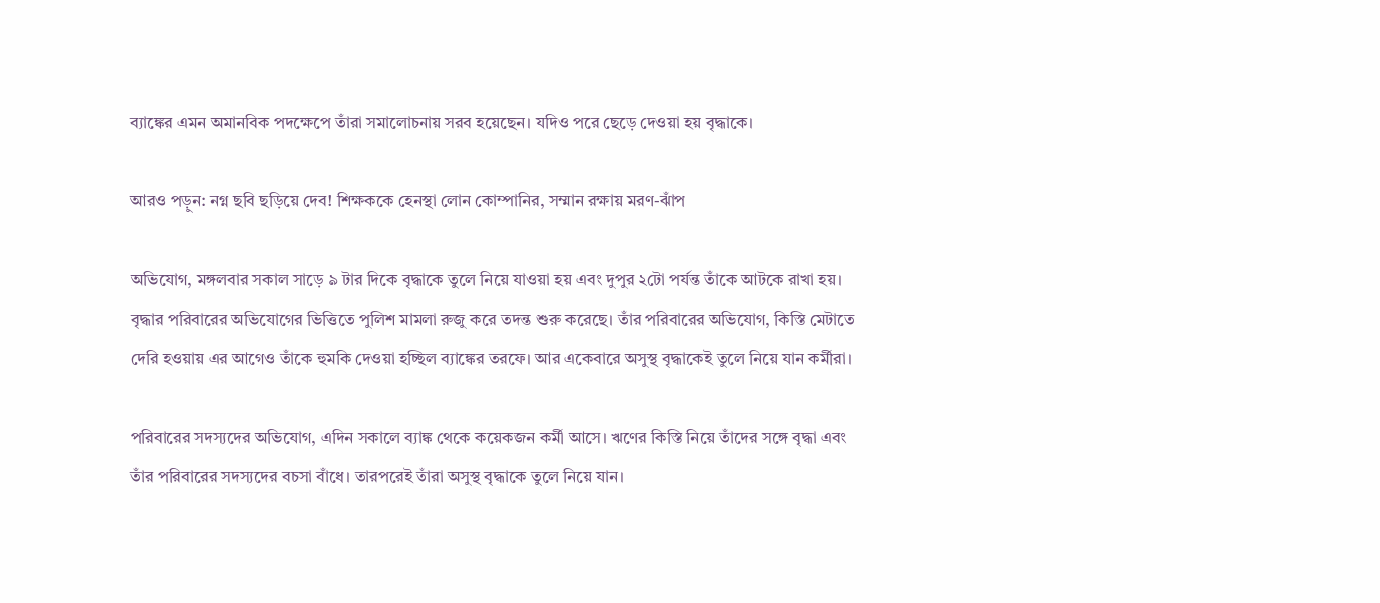ব্যাঙ্কের এমন অমানবিক পদক্ষেপে তাঁরা সমালোচনায় সরব হয়েছেন। যদিও পরে ছেড়ে দেওয়া হয় বৃদ্ধাকে।

আরও পড়ুন: নগ্ন ছবি ছড়িয়ে দেব! শিক্ষককে হেনস্থা লোন কোম্পানির, সম্মান রক্ষায় মরণ-ঝাঁপ

অভিযোগ, মঙ্গলবার সকাল সাড়ে ৯ টার দিকে বৃদ্ধাকে তুলে নিয়ে যাওয়া হয় এবং দুপুর ২টো পর্যন্ত তাঁকে আটকে রাখা হয়। বৃদ্ধার পরিবারের অভিযোগের ভিত্তিতে পুলিশ মামলা রুজু করে তদন্ত শুরু করেছে। তাঁর পরিবারের অভিযোগ, কিস্তি মেটাতে দেরি হওয়ায় এর আগেও তাঁকে হুমকি দেওয়া হচ্ছিল ব্যাঙ্কের তরফে। আর একেবারে অসুস্থ বৃদ্ধাকেই তুলে নিয়ে যান কর্মীরা।

পরিবারের সদস্যদের অভিযোগ, এদিন সকালে ব্যাঙ্ক থেকে কয়েকজন কর্মী আসে। ঋণের কিস্তি নিয়ে তাঁদের সঙ্গে বৃদ্ধা এবং তাঁর পরিবারের সদস্যদের বচসা বাঁধে। তারপরেই তাঁরা অসুস্থ বৃদ্ধাকে তুলে নিয়ে যান।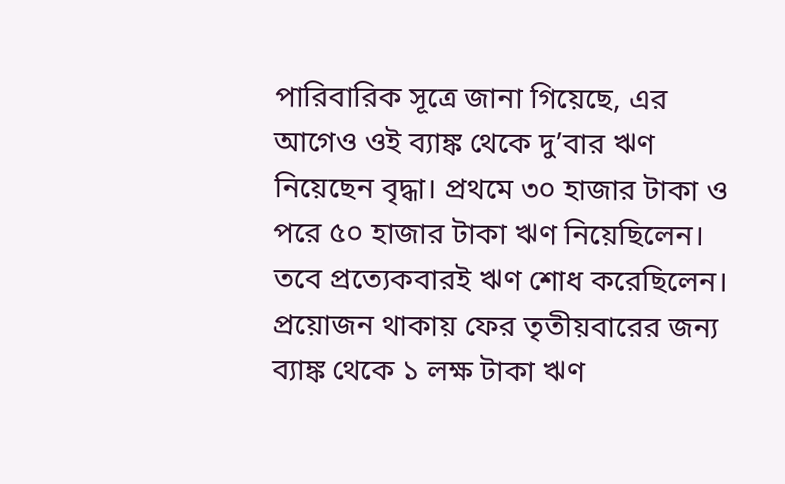পারিবারিক সূত্রে জানা গিয়েছে, এর আগেও ওই ব্যাঙ্ক থেকে দু’বার ঋণ নিয়েছেন বৃদ্ধা। প্রথমে ৩০ হাজার টাকা ও পরে ৫০ হাজার টাকা ঋণ নিয়েছিলেন। তবে প্রত্যেকবারই ঋণ শোধ করেছিলেন। প্রয়োজন থাকায় ফের তৃতীয়বারের জন্য ব্যাঙ্ক থেকে ১ লক্ষ টাকা ঋণ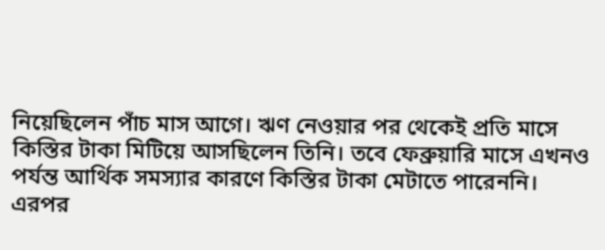নিয়েছিলেন পাঁচ মাস আগে। ঋণ নেওয়ার পর থেকেই প্রতি মাসে কিস্তির টাকা মিটিয়ে আসছিলেন তিনি। তবে ফেব্রুয়ারি মাসে এখনও পর্যন্ত আর্থিক সমস্যার কারণে কিস্তির টাকা মেটাতে পারেননি। এরপর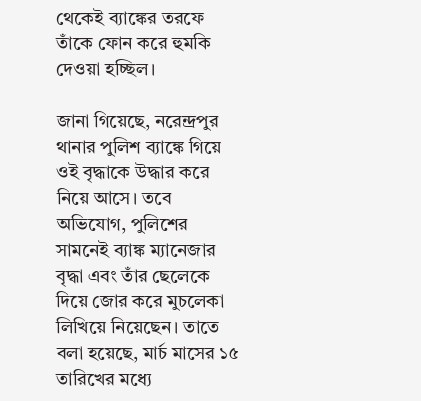থেকেই ব্যাঙ্কের তরফে তাঁকে ফোন করে হুমকি দেওয়া হচ্ছিল।

জানা গিয়েছে, নরেন্দ্রপুর থানার পুলিশ ব্যাঙ্কে গিয়ে ওই বৃদ্ধাকে উদ্ধার করে নিয়ে আসে। তবে অভিযোগ, পুলিশের সামনেই ব্যাঙ্ক ম্যানেজার বৃদ্ধা এবং তাঁর ছেলেকে দিয়ে জোর করে মুচলেকা লিখিয়ে নিয়েছেন। তাতে বলা হয়েছে, মার্চ মাসের ১৫ তারিখের মধ্যে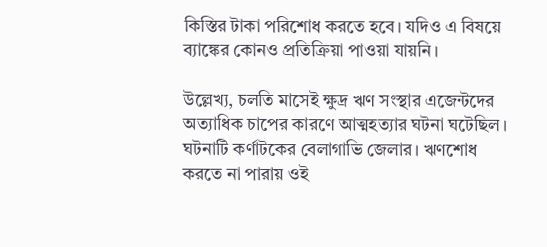কিস্তির টাকা পরিশোধ করতে হবে। যদিও এ বিষয়ে ব্যাঙ্কের কোনও প্রতিক্রিয়া পাওয়া যায়নি।

উল্লেখ্য, চলতি মাসেই ক্ষুদ্র ঋণ সংস্থার এজেন্টদের অত্যাধিক চাপের কারণে আত্মহত্যার ঘটনা ঘটেছিল। ঘটনাটি কর্ণাটকের বেলাগাভি জেলার। ঋণশোধ করতে না পারায় ওই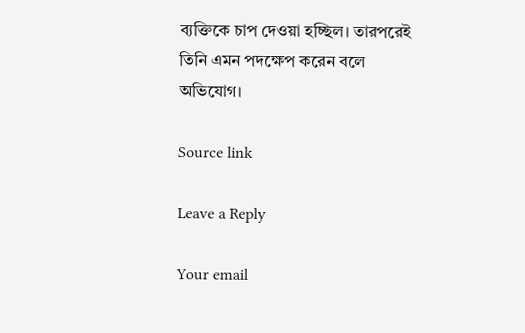ব্যক্তিকে চাপ দেওয়া হচ্ছিল। তারপরেই তিনি এমন পদক্ষেপ করেন বলে অভিযোগ।

Source link

Leave a Reply

Your email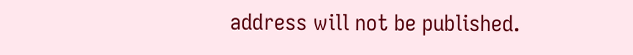address will not be published.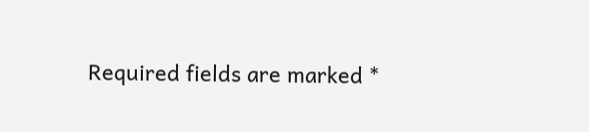Required fields are marked *